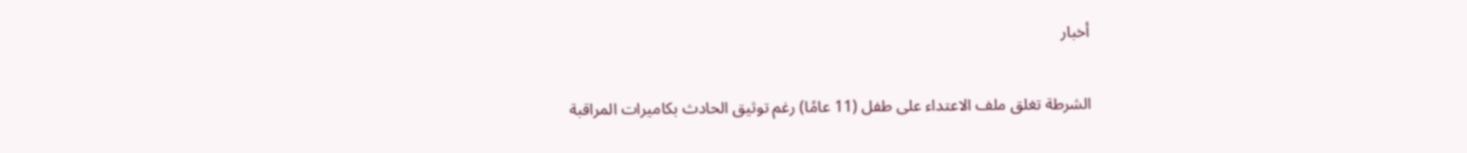أخبار

الشرطة تغلق ملف الاعتداء على طفل (11 عامًا) رغم توثيق الحادث بكاميرات المراقبة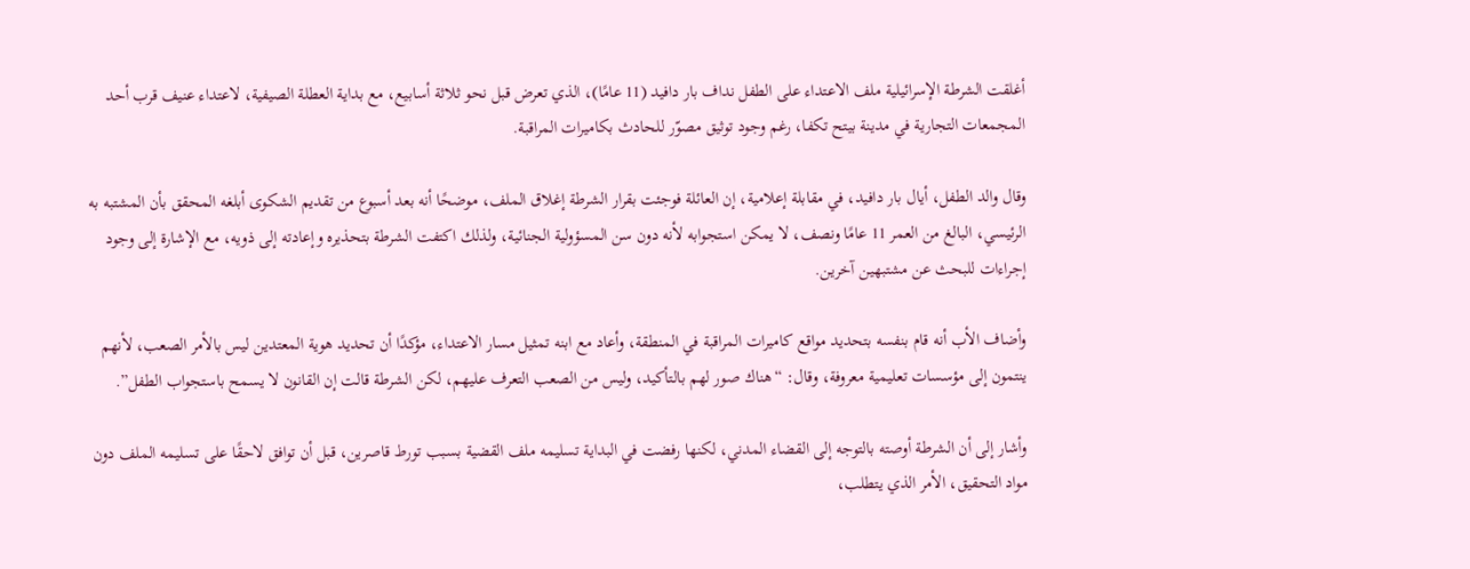أغلقت الشرطة الإسرائيلية ملف الاعتداء على الطفل نداف بار دافيد (11 عامًا)، الذي تعرض قبل نحو ثلاثة أسابيع، مع بداية العطلة الصيفية، لاعتداء عنيف قرب أحد المجمعات التجارية في مدينة بيتح تكفا، رغم وجود توثيق مصوّر للحادث بكاميرات المراقبة.

وقال والد الطفل، أيال بار دافيد، في مقابلة إعلامية، إن العائلة فوجئت بقرار الشرطة إغلاق الملف، موضحًا أنه بعد أسبوع من تقديم الشكوى أبلغه المحقق بأن المشتبه به الرئيسي، البالغ من العمر 11 عامًا ونصف، لا يمكن استجوابه لأنه دون سن المسؤولية الجنائية، ولذلك اكتفت الشرطة بتحذيره وإعادته إلى ذويه، مع الإشارة إلى وجود إجراءات للبحث عن مشتبهين آخرين.

وأضاف الأب أنه قام بنفسه بتحديد مواقع كاميرات المراقبة في المنطقة، وأعاد مع ابنه تمثيل مسار الاعتداء، مؤكدًا أن تحديد هوية المعتدين ليس بالأمر الصعب، لأنهم ينتمون إلى مؤسسات تعليمية معروفة، وقال: “هناك صور لهم بالتأكيد، وليس من الصعب التعرف عليهم، لكن الشرطة قالت إن القانون لا يسمح باستجواب الطفل”.

وأشار إلى أن الشرطة أوصته بالتوجه إلى القضاء المدني، لكنها رفضت في البداية تسليمه ملف القضية بسبب تورط قاصرين، قبل أن توافق لاحقًا على تسليمه الملف دون مواد التحقيق، الأمر الذي يتطلب،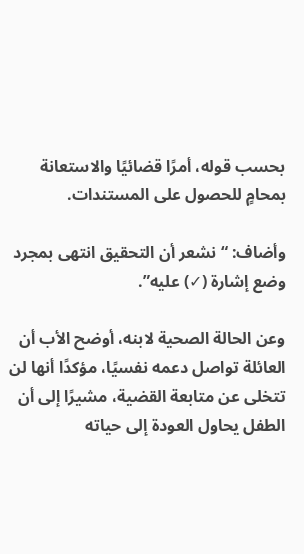بحسب قوله، أمرًا قضائيًا والاستعانة بمحامٍ للحصول على المستندات.

وأضاف: “نشعر أن التحقيق انتهى بمجرد وضع إشارة (✓) عليه”.

وعن الحالة الصحية لابنه، أوضح الأب أن العائلة تواصل دعمه نفسيًا، مؤكدًا أنها لن تتخلى عن متابعة القضية، مشيرًا إلى أن الطفل يحاول العودة إلى حياته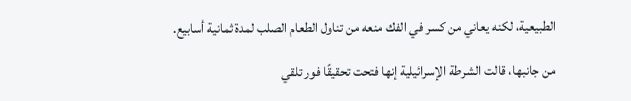الطبيعية، لكنه يعاني من كسر في الفك منعه من تناول الطعام الصلب لمدة ثمانية أسابيع.

من جانبها، قالت الشرطة الإسرائيلية إنها فتحت تحقيقًا فور تلقي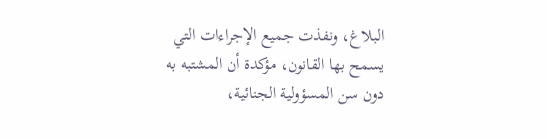البلاغ، ونفذت جميع الإجراءات التي يسمح بها القانون، مؤكدة أن المشتبه به دون سن المسؤولية الجنائية،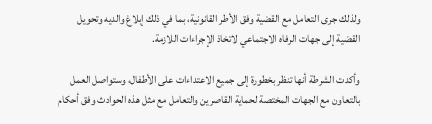ولذلك جرى التعامل مع القضية وفق الأطر القانونية، بما في ذلك إبلاغ والديه وتحويل القضية إلى جهات الرفاه الاجتماعي لاتخاذ الإجراءات اللازمة.

وأكدت الشرطة أنها تنظر بخطورة إلى جميع الاعتداءات على الأطفال، وستواصل العمل بالتعاون مع الجهات المختصة لحماية القاصرين والتعامل مع مثل هذه الحوادث وفق أحكام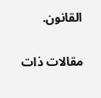القانون.

مقالات ذات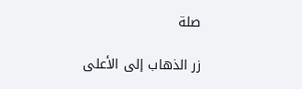صلة

زر الذهاب إلى الأعلى